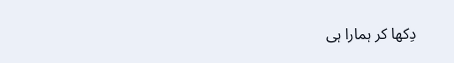دِکھا کر ہمارا ہی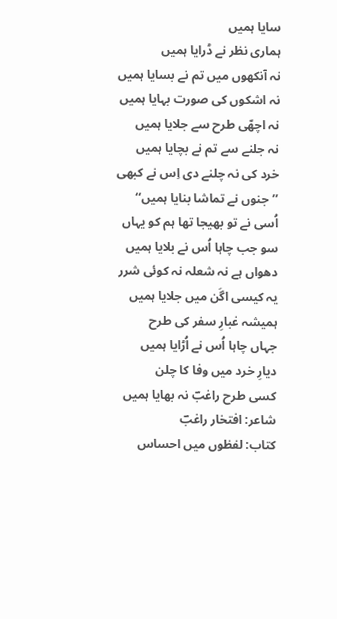سایا ہمیں
ہماری نظر نے ڈرایا ہمیں
نہ آنکھوں میں تم نے بسایا ہمیں
نہ اشکوں کی صورت بہایا ہمیں
نہ اچھّی طرح سے جلایا ہمیں
نہ جلنے سے تم نے بچایا ہمیں
خرد کی نہ چلنے دی اِس نے کبھی
’’جنوں نے تماشا بنایا ہمیں‘‘
اُسی نے تو بھیجا تھا ہم کو یہاں
سو جب چاہا اُس نے بلایا ہمیں
دھواں ہے نہ شعلہ نہ کوئی شرر
یہ کیسی اگَن میں جلایا ہمیں
ہمیشہ غبارِ سفر کی طرح
جہاں چاہا اُس نے اُڑایا ہمیں
دیارِ خرد میں وفا کا چلن
کسی طرح راغبؔ نہ بھایا ہمیں
شاعر: افتخار راغبؔ
کتاب: لفظوں میں احساس